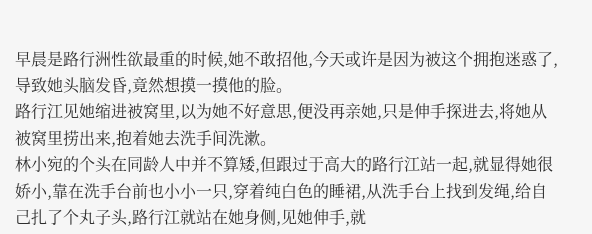早晨是路行洲性欲最重的时候,她不敢招他,今天或许是因为被这个拥抱迷惑了,导致她头脑发昏,竟然想摸一摸他的脸。
路行江见她缩进被窝里,以为她不好意思,便没再亲她,只是伸手探进去,将她从被窝里捞出来,抱着她去洗手间洗漱。
林小宛的个头在同龄人中并不算矮,但跟过于高大的路行江站一起,就显得她很娇小,靠在洗手台前也小小一只,穿着纯白色的睡裙,从洗手台上找到发绳,给自己扎了个丸子头,路行江就站在她身侧,见她伸手,就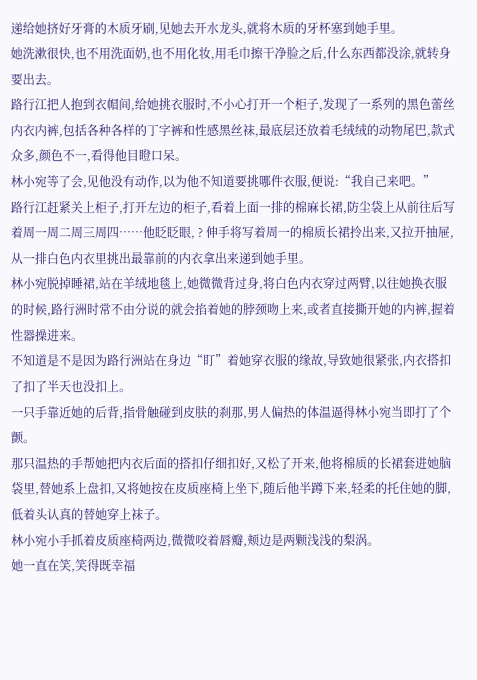递给她挤好牙膏的木质牙刷,见她去开水龙头,就将木质的牙杯塞到她手里。
她洗漱很快,也不用洗面奶,也不用化妆,用毛巾擦干净脸之后,什么东西都没涂,就转身要出去。
路行江把人抱到衣帽间,给她挑衣服时,不小心打开一个柜子,发现了一系列的黑色蕾丝内衣内裤,包括各种各样的丁字裤和性感黑丝袜,最底层还放着毛绒绒的动物尾巴,款式众多,颜色不一,看得他目瞪口呆。
林小宛等了会,见他没有动作,以为他不知道要挑哪件衣服,便说:“我自己来吧。”
路行江赶紧关上柜子,打开左边的柜子,看着上面一排的棉麻长裙,防尘袋上从前往后写着周一周二周三周四……他眨眨眼, ? 伸手将写着周一的棉质长裙拎出来,又拉开抽屉,从一排白色内衣里挑出最靠前的内衣拿出来递到她手里。
林小宛脱掉睡裙,站在羊绒地毯上,她微微背过身,将白色内衣穿过两臂,以往她换衣服的时候,路行洲时常不由分说的就会掐着她的脖颈吻上来,或者直接撕开她的内裤,握着性器操进来。
不知道是不是因为路行洲站在身边“盯”着她穿衣服的缘故,导致她很紧张,内衣搭扣了扣了半天也没扣上。
一只手靠近她的后背,指骨触碰到皮肤的刹那,男人偏热的体温逼得林小宛当即打了个颤。
那只温热的手帮她把内衣后面的搭扣仔细扣好,又松了开来,他将棉质的长裙套进她脑袋里,替她系上盘扣,又将她按在皮质座椅上坐下,随后他半蹲下来,轻柔的托住她的脚,低着头认真的替她穿上袜子。
林小宛小手抓着皮质座椅两边,微微咬着唇瓣,颊边是两颗浅浅的梨涡。
她一直在笑,笑得既幸福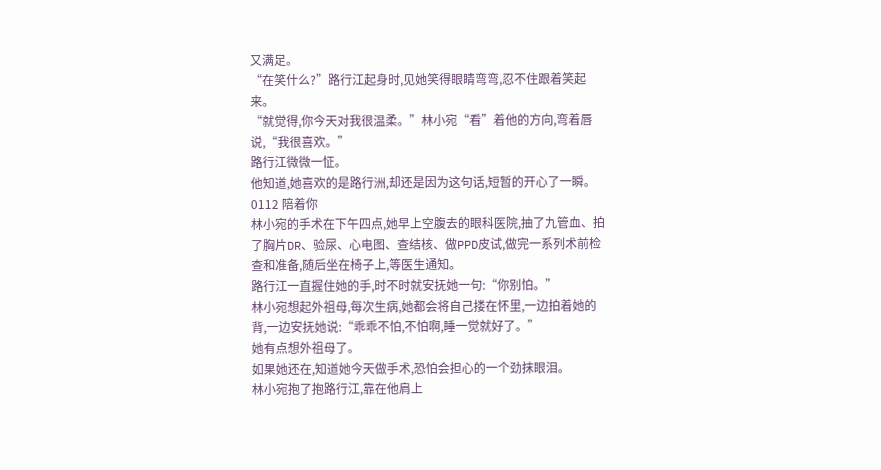又满足。
“在笑什么?”路行江起身时,见她笑得眼睛弯弯,忍不住跟着笑起来。
“就觉得,你今天对我很温柔。”林小宛“看”着他的方向,弯着唇说,“我很喜欢。”
路行江微微一怔。
他知道,她喜欢的是路行洲,却还是因为这句话,短暂的开心了一瞬。
0112 陪着你
林小宛的手术在下午四点,她早上空腹去的眼科医院,抽了九管血、拍了胸片DR、验尿、心电图、查结核、做PPD皮试,做完一系列术前检查和准备,随后坐在椅子上,等医生通知。
路行江一直握住她的手,时不时就安抚她一句:“你别怕。”
林小宛想起外祖母,每次生病,她都会将自己搂在怀里,一边拍着她的背,一边安抚她说:“乖乖不怕,不怕啊,睡一觉就好了。”
她有点想外祖母了。
如果她还在,知道她今天做手术,恐怕会担心的一个劲抹眼泪。
林小宛抱了抱路行江,靠在他肩上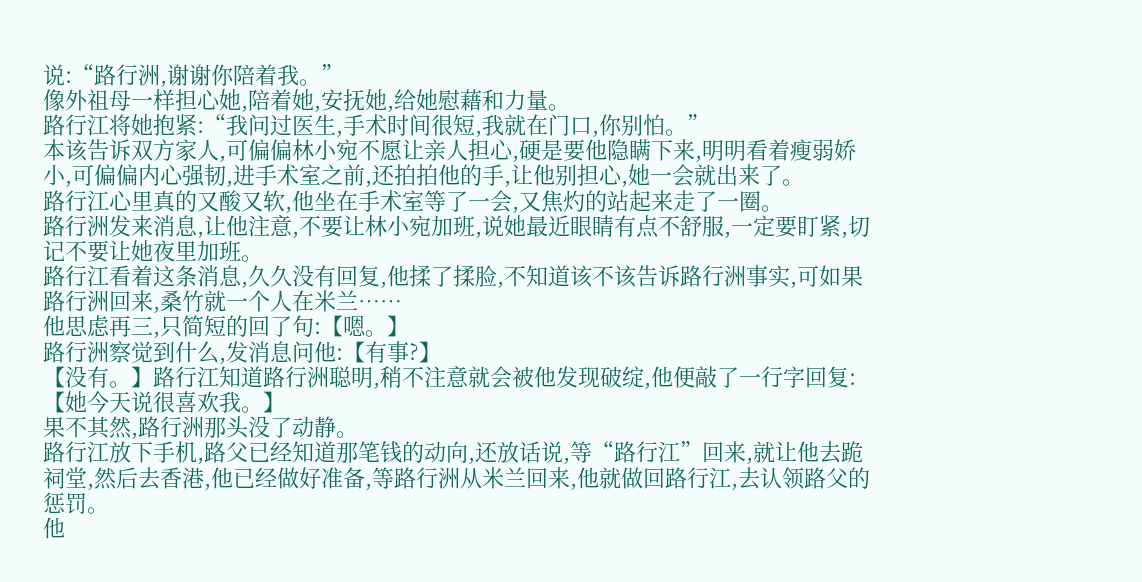说:“路行洲,谢谢你陪着我。”
像外祖母一样担心她,陪着她,安抚她,给她慰藉和力量。
路行江将她抱紧:“我问过医生,手术时间很短,我就在门口,你别怕。”
本该告诉双方家人,可偏偏林小宛不愿让亲人担心,硬是要他隐瞒下来,明明看着瘦弱娇小,可偏偏内心强韧,进手术室之前,还拍拍他的手,让他别担心,她一会就出来了。
路行江心里真的又酸又软,他坐在手术室等了一会,又焦灼的站起来走了一圈。
路行洲发来消息,让他注意,不要让林小宛加班,说她最近眼睛有点不舒服,一定要盯紧,切记不要让她夜里加班。
路行江看着这条消息,久久没有回复,他揉了揉脸,不知道该不该告诉路行洲事实,可如果路行洲回来,桑竹就一个人在米兰……
他思虑再三,只简短的回了句:【嗯。】
路行洲察觉到什么,发消息问他:【有事?】
【没有。】路行江知道路行洲聪明,稍不注意就会被他发现破绽,他便敲了一行字回复:【她今天说很喜欢我。】
果不其然,路行洲那头没了动静。
路行江放下手机,路父已经知道那笔钱的动向,还放话说,等“路行江”回来,就让他去跪祠堂,然后去香港,他已经做好准备,等路行洲从米兰回来,他就做回路行江,去认领路父的惩罚。
他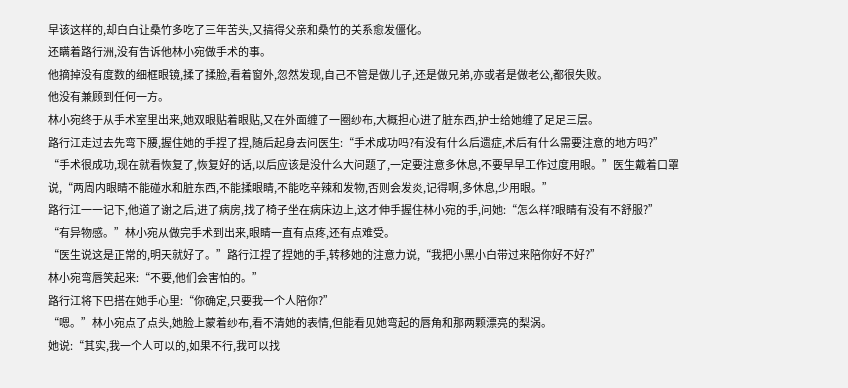早该这样的,却白白让桑竹多吃了三年苦头,又搞得父亲和桑竹的关系愈发僵化。
还瞒着路行洲,没有告诉他林小宛做手术的事。
他摘掉没有度数的细框眼镜,揉了揉脸,看着窗外,忽然发现,自己不管是做儿子,还是做兄弟,亦或者是做老公,都很失败。
他没有兼顾到任何一方。
林小宛终于从手术室里出来,她双眼贴着眼贴,又在外面缠了一圈纱布,大概担心进了脏东西,护士给她缠了足足三层。
路行江走过去先弯下腰,握住她的手捏了捏,随后起身去问医生:“手术成功吗?有没有什么后遗症,术后有什么需要注意的地方吗?”
“手术很成功,现在就看恢复了,恢复好的话,以后应该是没什么大问题了,一定要注意多休息,不要早早工作过度用眼。”医生戴着口罩说,“两周内眼睛不能碰水和脏东西,不能揉眼睛,不能吃辛辣和发物,否则会发炎,记得啊,多休息,少用眼。”
路行江一一记下,他道了谢之后,进了病房,找了椅子坐在病床边上,这才伸手握住林小宛的手,问她:“怎么样?眼睛有没有不舒服?”
“有异物感。”林小宛从做完手术到出来,眼睛一直有点疼,还有点难受。
“医生说这是正常的,明天就好了。”路行江捏了捏她的手,转移她的注意力说,“我把小黑小白带过来陪你好不好?”
林小宛弯唇笑起来:“不要,他们会害怕的。”
路行江将下巴搭在她手心里:“你确定,只要我一个人陪你?”
“嗯。”林小宛点了点头,她脸上蒙着纱布,看不清她的表情,但能看见她弯起的唇角和那两颗漂亮的梨涡。
她说:“其实,我一个人可以的,如果不行,我可以找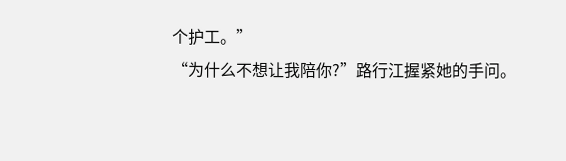个护工。”
“为什么不想让我陪你?”路行江握紧她的手问。